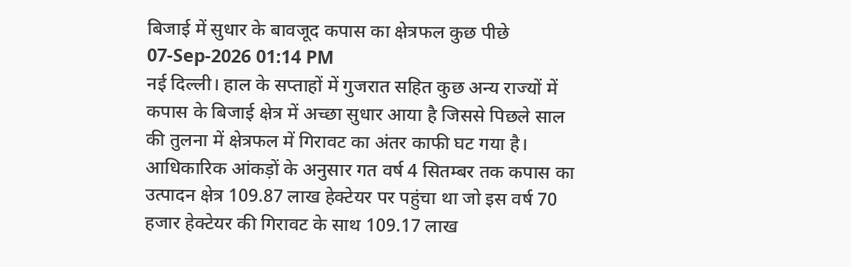बिजाई में सुधार के बावजूद कपास का क्षेत्रफल कुछ पीछे
07-Sep-2026 01:14 PM
नई दिल्ली। हाल के सप्ताहों में गुजरात सहित कुछ अन्य राज्यों में कपास के बिजाई क्षेत्र में अच्छा सुधार आया है जिससे पिछले साल की तुलना में क्षेत्रफल में गिरावट का अंतर काफी घट गया है। आधिकारिक आंकड़ों के अनुसार गत वर्ष 4 सितम्बर तक कपास का उत्पादन क्षेत्र 109.87 लाख हेक्टेयर पर पहुंचा था जो इस वर्ष 70 हजार हेक्टेयर की गिरावट के साथ 109.17 लाख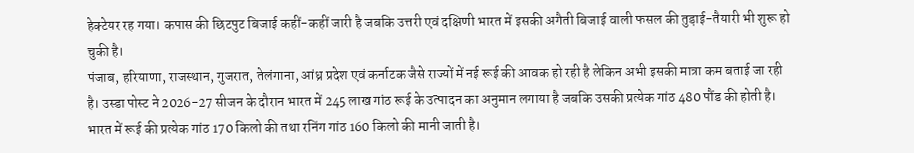हेक्टेयर रह गया। कपास की छिटपुट बिजाई कहीं-कहीं जारी है जबकि उत्तरी एवं दक्षिणी भारत में इसकी अगैती बिजाई वाली फसल की तुड़ाई-तैयारी भी शुरू हो चुकी है।
पंजाब, हरियाणा, राजस्थान, गुजरात, तेलंगाना, आंध्र प्रदेश एवं कर्नाटक जैसे राज्यों में नई रूई की आवक हो रही है लेकिन अभी इसकी मात्रा कम बताई जा रही है। उस्डा पोस्ट ने 2026-27 सीजन के दौरान भारत में 245 लाख गांठ रूई के उत्पादन का अनुमान लगाया है जबकि उसकी प्रत्येक गांठ 480 पौंड की होती है। भारत में रूई की प्रत्येक गांठ 170 किलो की तथा रनिंग गांठ 160 किलो की मानी जाती है।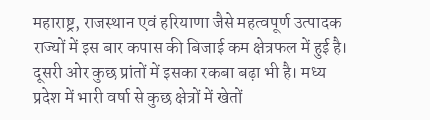महाराष्ट्र, राजस्थान एवं हरियाणा जैसे महत्वपूर्ण उत्पादक राज्यों में इस बार कपास की बिजाई कम क्षेत्रफल में हुई है। दूसरी ओर कुछ प्रांतों में इसका रकबा बढ़ा भी है। मध्य प्रदेश में भारी वर्षा से कुछ क्षेत्रों में खेतों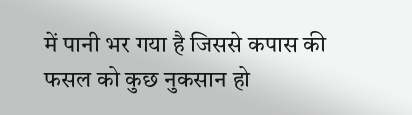में पानी भर गया है जिससे कपास की फसल को कुछ नुकसान हो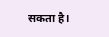सकता है।